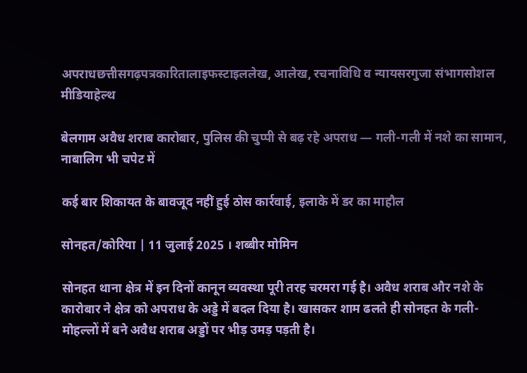अपराधछत्तीसगढ़पत्रकारितालाइफस्टाइललेख, आलेख, रचनाविधि व न्यायसरगुजा संभागसोशल मीडियाहेल्थ

बेलगाम अवैध शराब कारोबार, पुलिस की चुप्पी से बढ़ रहे अपराध — गली-गली में नशे का सामान, नाबालिग भी चपेट में

कई बार शिकायत के बावजूद नहीं हुई ठोस कार्रवाई, इलाके में डर का माहौल

सोनहत/कोरिया | 11 जुलाई 2025 । शब्बीर मोमिन

सोनहत थाना क्षेत्र में इन दिनों कानून व्यवस्था पूरी तरह चरमरा गई है। अवैध शराब और नशे के कारोबार ने क्षेत्र को अपराध के अड्डे में बदल दिया है। खासकर शाम ढलते ही सोनहत के गली-मोहल्लों में बने अवैध शराब अड्डों पर भीड़ उमड़ पड़ती है।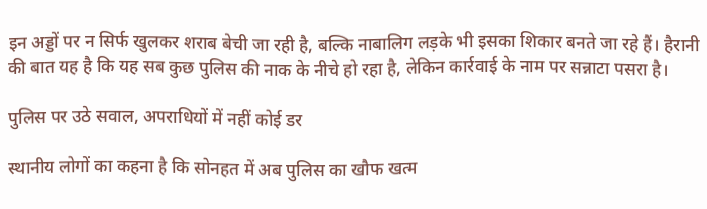इन अड्डों पर न सिर्फ खुलकर शराब बेची जा रही है, बल्कि नाबालिग लड़के भी इसका शिकार बनते जा रहे हैं। हैरानी की बात यह है कि यह सब कुछ पुलिस की नाक के नीचे हो रहा है, लेकिन कार्रवाई के नाम पर सन्नाटा पसरा है।

पुलिस पर उठे सवाल, अपराधियों में नहीं कोई डर

स्थानीय लोगों का कहना है कि सोनहत में अब पुलिस का खौफ खत्म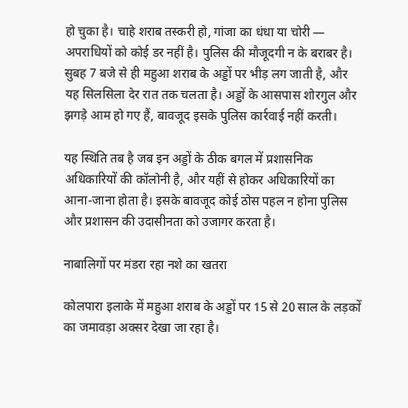हो चुका है। चाहे शराब तस्करी हो, गांजा का धंधा या चोरी — अपराधियों को कोई डर नहीं है। पुलिस की मौजूदगी न के बराबर है। सुबह 7 बजे से ही महुआ शराब के अड्डों पर भीड़ लग जाती है, और यह सिलसिला देर रात तक चलता है। अड्डों के आसपास शोरगुल और झगड़े आम हो गए हैं, बावजूद इसके पुलिस कार्रवाई नहीं करती।

यह स्थिति तब है जब इन अड्डों के ठीक बगल में प्रशासनिक अधिकारियों की कॉलोनी है, और यहीं से होकर अधिकारियों का आना-जाना होता है। इसके बावजूद कोई ठोस पहल न होना पुलिस और प्रशासन की उदासीनता को उजागर करता है।

नाबालिगों पर मंडरा रहा नशे का खतरा

कोलपारा इलाके में महुआ शराब के अड्डों पर 15 से 20 साल के लड़कों का जमावड़ा अक्सर देखा जा रहा है।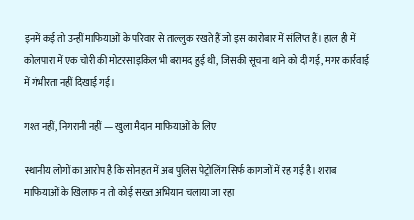इनमें कई तो उन्हीं माफियाओं के परिवार से ताल्लुक रखते हैं जो इस कारोबार में संलिप्त हैं। हाल ही में कोलपारा में एक चोरी की मोटरसाइकिल भी बरामद हुई थी, जिसकी सूचना थाने को दी गई, मगर कार्रवाई में गंभीरता नहीं दिखाई गई।

गश्त नहीं, निगरानी नहीं — खुला मैदान माफियाओं के लिए

स्थानीय लोगों का आरोप है कि सोनहत में अब पुलिस पेट्रोलिंग सिर्फ कागजों में रह गई है। शराब माफियाओं के खिलाफ न तो कोई सख्त अभियान चलाया जा रहा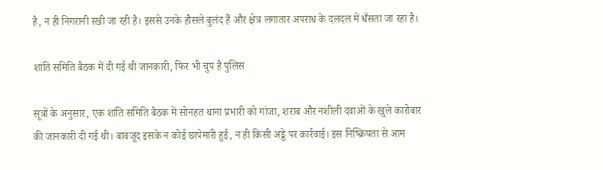है, न ही निगरानी रखी जा रही है। इससे उनके हौसले बुलंद हैं और क्षेत्र लगातार अपराध के दलदल में धँसता जा रहा है।

शांति समिति बैठक में दी गई थी जानकारी, फिर भी चुप है पुलिस

सूत्रों के अनुसार, एक शांति समिति बैठक में सोनहत थाना प्रभारी को गांजा, शराब और नशीली दवाओं के खुले कारोबार की जानकारी दी गई थी। बावजूद इसके न कोई छापेमारी हुई, न ही किसी अड्डे पर कार्रवाई। इस निष्क्रियता से आम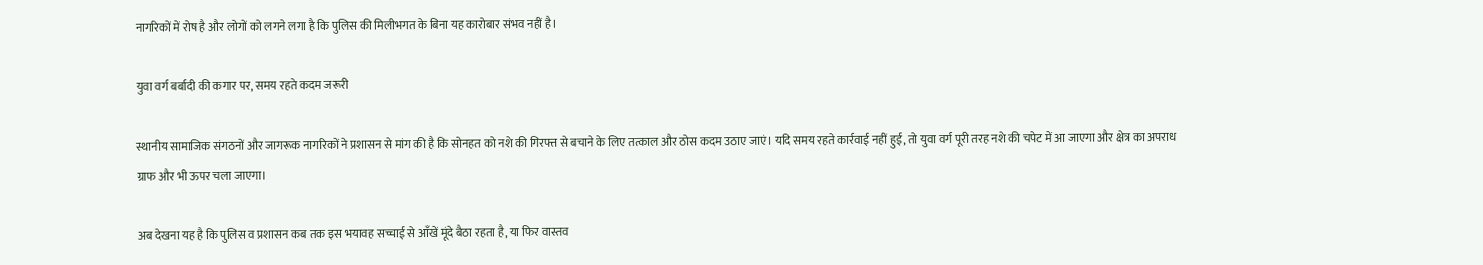नागरिकों में रोष है और लोगों को लगने लगा है कि पुलिस की मिलीभगत के बिना यह कारोबार संभव नहीं है।

युवा वर्ग बर्बादी की कगार पर, समय रहते कदम जरूरी

स्थानीय सामाजिक संगठनों और जागरूक नागरिकों ने प्रशासन से मांग की है कि सोनहत को नशे की गिरफ्त से बचाने के लिए तत्काल और ठोस कदम उठाए जाएं। यदि समय रहते कार्रवाई नहीं हुई, तो युवा वर्ग पूरी तरह नशे की चपेट में आ जाएगा और क्षेत्र का अपराध ग्राफ और भी ऊपर चला जाएगा।

अब देखना यह है कि पुलिस व प्रशासन कब तक इस भयावह सच्चाई से आँखें मूंदे बैठा रहता है, या फिर वास्तव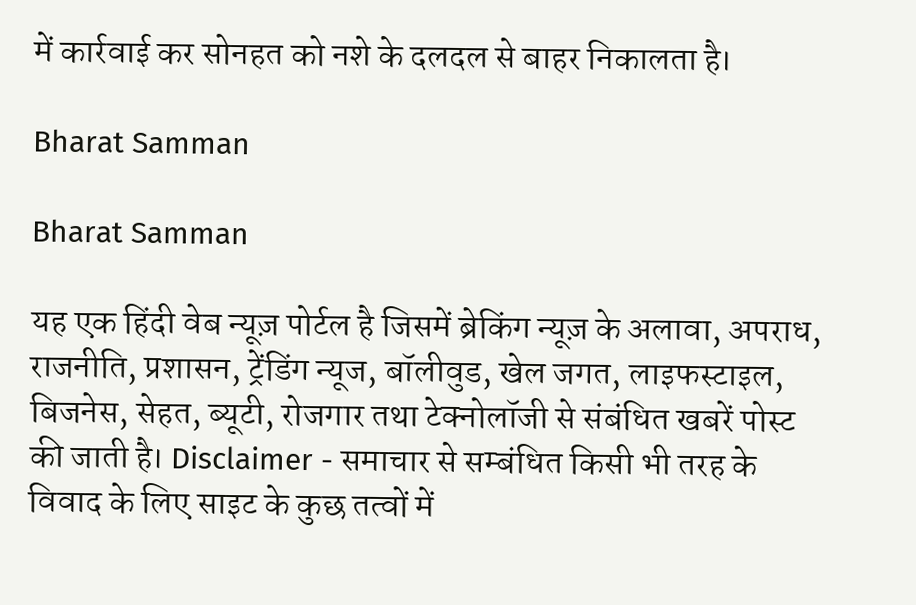में कार्रवाई कर सोनहत को नशे के दलदल से बाहर निकालता है।

Bharat Samman

Bharat Samman

यह एक हिंदी वेब न्यूज़ पोर्टल है जिसमें ब्रेकिंग न्यूज़ के अलावा, अपराध, राजनीति, प्रशासन, ट्रेंडिंग न्यूज, बॉलीवुड, खेल जगत, लाइफस्टाइल, बिजनेस, सेहत, ब्यूटी, रोजगार तथा टेक्नोलॉजी से संबंधित खबरें पोस्ट की जाती है। Disclaimer - समाचार से सम्बंधित किसी भी तरह के विवाद के लिए साइट के कुछ तत्वों में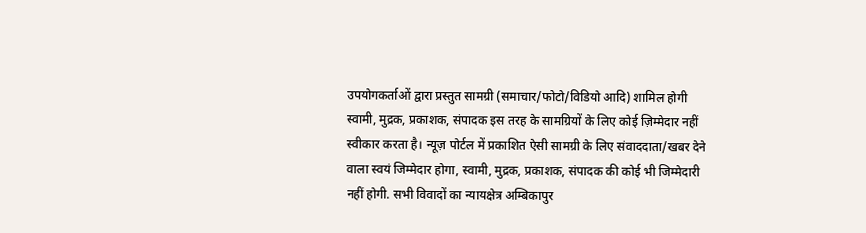उपयोगकर्ताओं द्वारा प्रस्तुत सामग्री (समाचार/फोटो/विडियो आदि) शामिल होगी स्वामी, मुद्रक, प्रकाशक, संपादक इस तरह के सामग्रियों के लिए कोई ज़िम्मेदार नहीं स्वीकार करता है। न्यूज़ पोर्टल में प्रकाशित ऐसी सामग्री के लिए संवाददाता/खबर देने वाला स्वयं जिम्मेदार होगा, स्वामी, मुद्रक, प्रकाशक, संपादक की कोई भी जिम्मेदारी नहीं होगी. सभी विवादों का न्यायक्षेत्र अम्बिकापुर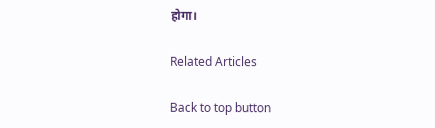होगा।

Related Articles

Back to top button